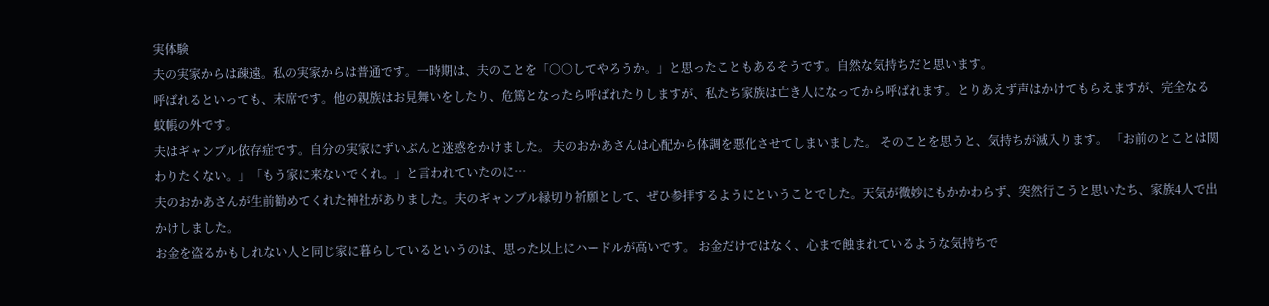実体験
夫の実家からは疎遠。私の実家からは普通です。一時期は、夫のことを「○○してやろうか。」と思ったこともあるそうです。自然な気持ちだと思います。
呼ばれるといっても、末席です。他の親族はお見舞いをしたり、危篤となったら呼ばれたりしますが、私たち家族は亡き人になってから呼ばれます。とりあえず声はかけてもらえますが、完全なる蚊帳の外です。
夫はギャンブル依存症です。自分の実家にずいぶんと迷惑をかけました。 夫のおかあさんは心配から体調を悪化させてしまいました。 そのことを思うと、気持ちが滅入ります。 「お前のとことは関わりたくない。」「もう家に来ないでくれ。」と言われていたのに…
夫のおかあさんが生前勧めてくれた神社がありました。夫のギャンブル縁切り祈願として、ぜひ参拝するようにということでした。天気が微妙にもかかわらず、突然行こうと思いたち、家族4人で出かけしました。
お金を盗るかもしれない人と同じ家に暮らしているというのは、思った以上にハードルが高いです。 お金だけではなく、心まで蝕まれているような気持ちで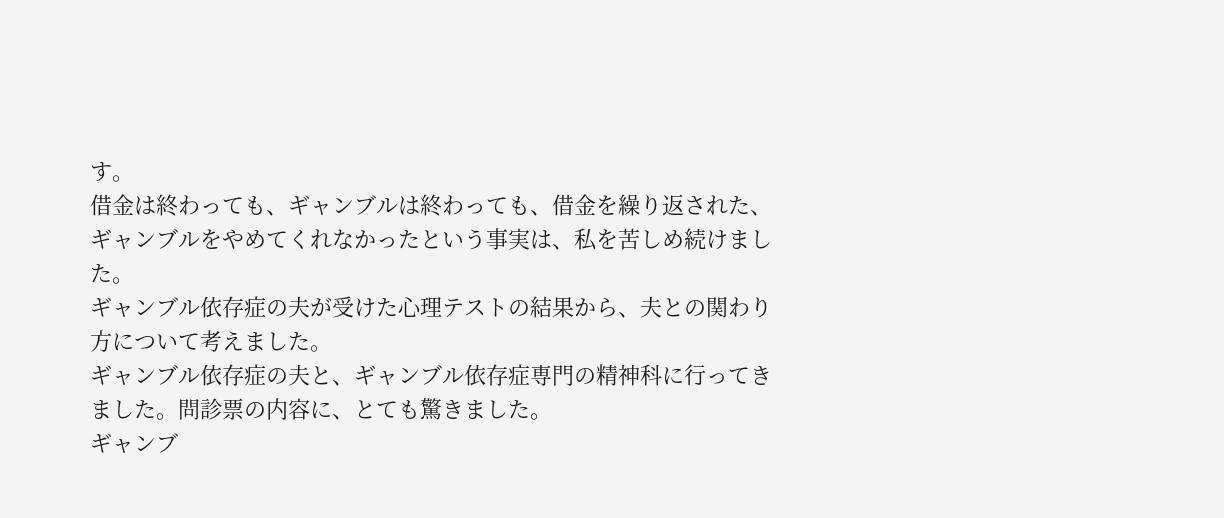す。
借金は終わっても、ギャンブルは終わっても、借金を繰り返された、ギャンブルをやめてくれなかったという事実は、私を苦しめ続けました。
ギャンブル依存症の夫が受けた心理テストの結果から、夫との関わり方について考えました。
ギャンブル依存症の夫と、ギャンブル依存症専門の精神科に行ってきました。問診票の内容に、とても驚きました。
ギャンブ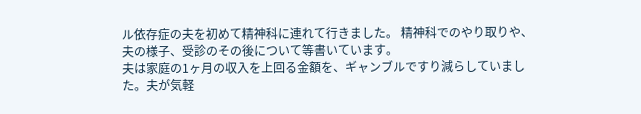ル依存症の夫を初めて精神科に連れて行きました。 精神科でのやり取りや、夫の様子、受診のその後について等書いています。
夫は家庭の1ヶ月の収入を上回る金額を、ギャンブルですり減らしていました。夫が気軽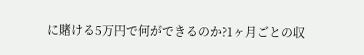に賭ける5万円で何ができるのか?1ヶ月ごとの収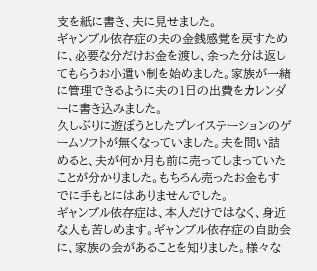支を紙に書き、夫に見せました。
ギャンブル依存症の夫の金銭感覚を戻すために、必要な分だけお金を渡し、余った分は返してもらうお小遣い制を始めました。家族が一緒に管理できるように夫の1日の出費をカレンダーに書き込みました。
久しぶりに遊ぼうとしたプレイステーションのゲームソフトが無くなっていました。夫を問い詰めると、夫が何か月も前に売ってしまっていたことが分かりました。もちろん売ったお金もすでに手もとにはありませんでした。
ギャンブル依存症は、本人だけではなく、身近な人も苦しめます。ギャンブル依存症の自助会に、家族の会があることを知りました。様々な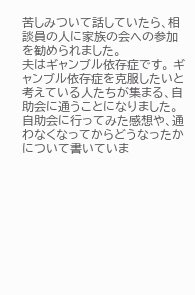苦しみついて話していたら、相談員の人に家族の会への参加を勧められました。
夫はギャンブル依存症です。 ギャンブル依存症を克服したいと考えている人たちが集まる、自助会に通うことになりました。 自助会に行ってみた感想や、通わなくなってからどうなったかについて書いていま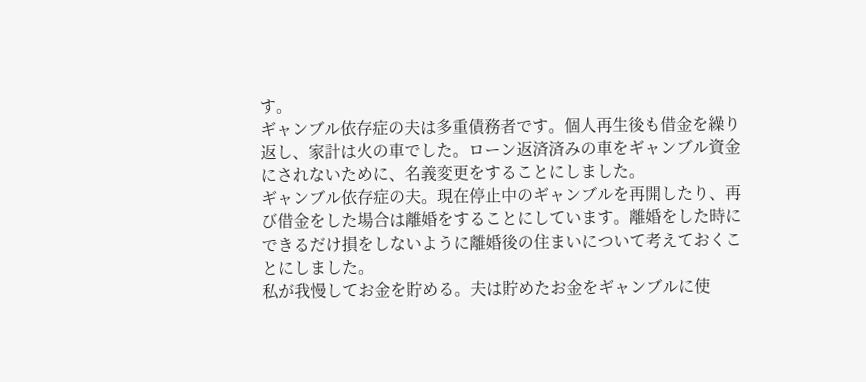す。
ギャンブル依存症の夫は多重債務者です。個人再生後も借金を繰り返し、家計は火の車でした。ローン返済済みの車をギャンブル資金にされないために、名義変更をすることにしました。
ギャンブル依存症の夫。現在停止中のギャンブルを再開したり、再び借金をした場合は離婚をすることにしています。離婚をした時にできるだけ損をしないように離婚後の住まいについて考えておくことにしました。
私が我慢してお金を貯める。夫は貯めたお金をギャンブルに使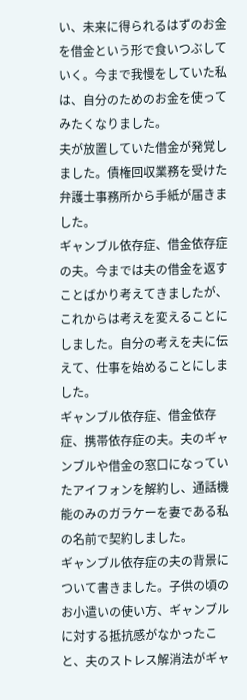い、未来に得られるはずのお金を借金という形で食いつぶしていく。今まで我慢をしていた私は、自分のためのお金を使ってみたくなりました。
夫が放置していた借金が発覚しました。債権回収業務を受けた弁護士事務所から手紙が届きました。
ギャンブル依存症、借金依存症の夫。今までは夫の借金を返すことばかり考えてきましたが、これからは考えを変えることにしました。自分の考えを夫に伝えて、仕事を始めることにしました。
ギャンブル依存症、借金依存症、携帯依存症の夫。夫のギャンブルや借金の窓口になっていたアイフォンを解約し、通話機能のみのガラケーを妻である私の名前で契約しました。
ギャンブル依存症の夫の背景について書きました。子供の頃のお小遣いの使い方、ギャンブルに対する抵抗感がなかったこと、夫のストレス解消法がギャ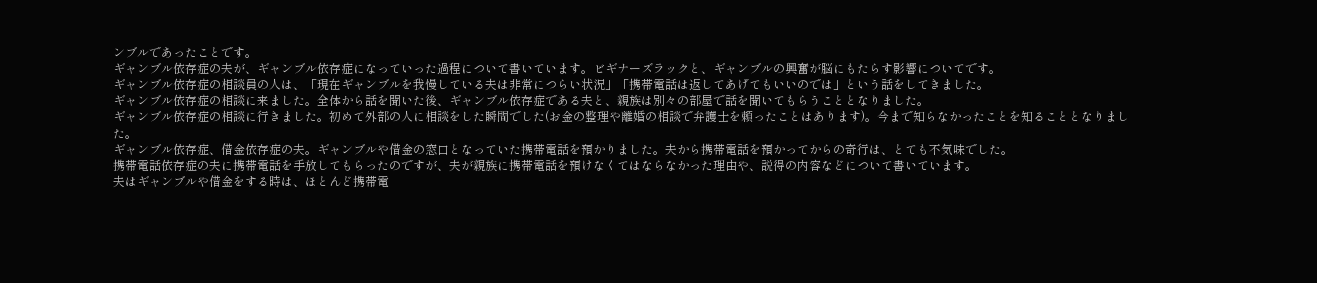ンブルであったことです。
ギャンブル依存症の夫が、ギャンブル依存症になっていった過程について書いています。ビギナーズラックと、ギャンブルの興奮が脳にもたらす影響についてです。
ギャンブル依存症の相談員の人は、「現在ギャンブルを我慢している夫は非常につらい状況」「携帯電話は返してあげてもいいのでは」という話をしてきました。
ギャンブル依存症の相談に来ました。全体から話を聞いた後、ギャンブル依存症である夫と、親族は別々の部屋で話を聞いてもらうこととなりました。
ギャンブル依存症の相談に行きました。初めて外部の人に相談をした瞬間でした(お金の整理や離婚の相談で弁護士を頼ったことはあります)。今まで知らなかったことを知ることとなりました。
ギャンブル依存症、借金依存症の夫。ギャンブルや借金の窓口となっていた携帯電話を預かりました。夫から携帯電話を預かってからの奇行は、とても不気味でした。
携帯電話依存症の夫に携帯電話を手放してもらったのですが、夫が親族に携帯電話を預けなくてはならなかった理由や、説得の内容などについて書いています。
夫はギャンブルや借金をする時は、ほとんど携帯電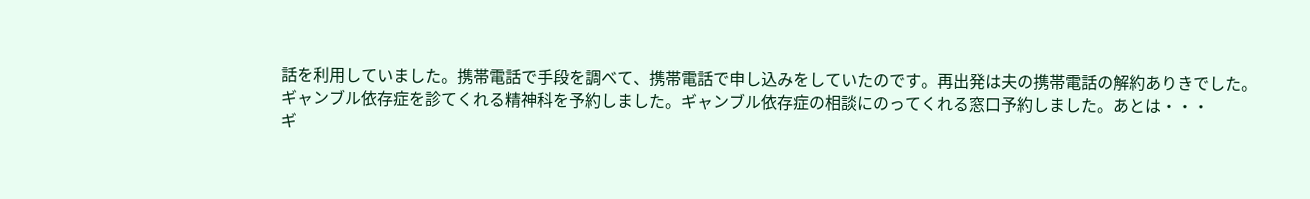話を利用していました。携帯電話で手段を調べて、携帯電話で申し込みをしていたのです。再出発は夫の携帯電話の解約ありきでした。
ギャンブル依存症を診てくれる精神科を予約しました。ギャンブル依存症の相談にのってくれる窓口予約しました。あとは・・・
ギ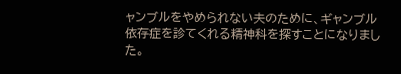ャンブルをやめられない夫のために、ギャンブル依存症を診てくれる精神科を探すことになりました。